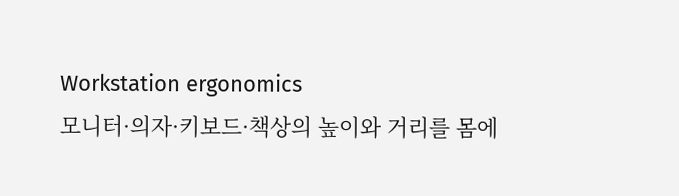Workstation ergonomics
모니터·의자·키보드·책상의 높이와 거리를 몸에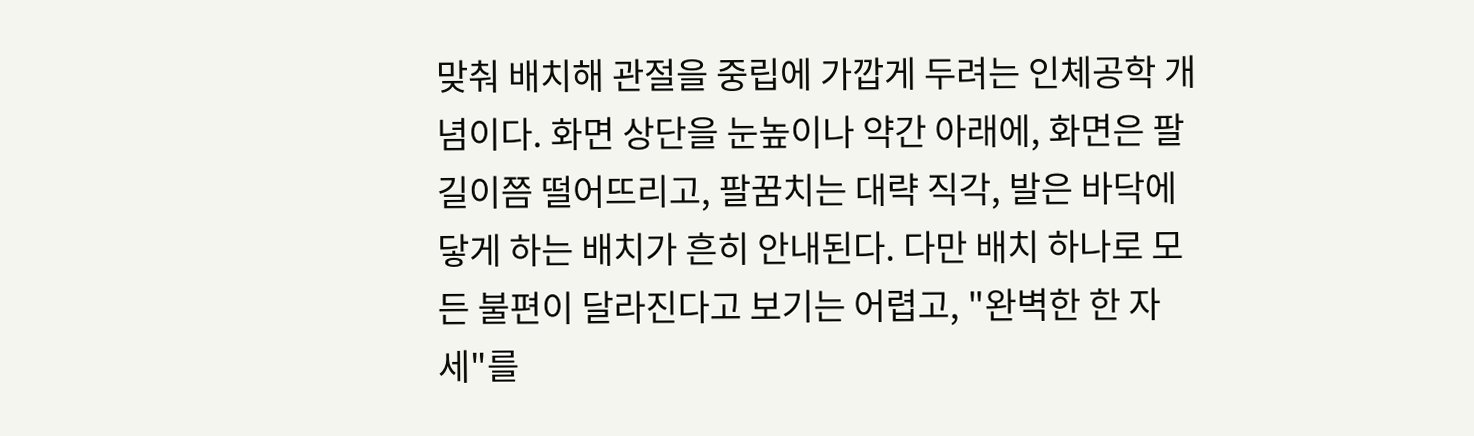맞춰 배치해 관절을 중립에 가깝게 두려는 인체공학 개념이다. 화면 상단을 눈높이나 약간 아래에, 화면은 팔 길이쯤 떨어뜨리고, 팔꿈치는 대략 직각, 발은 바닥에 닿게 하는 배치가 흔히 안내된다. 다만 배치 하나로 모든 불편이 달라진다고 보기는 어렵고, "완벽한 한 자세"를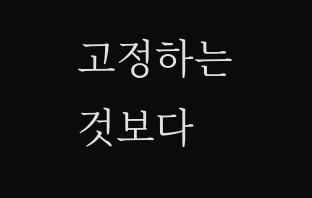고정하는 것보다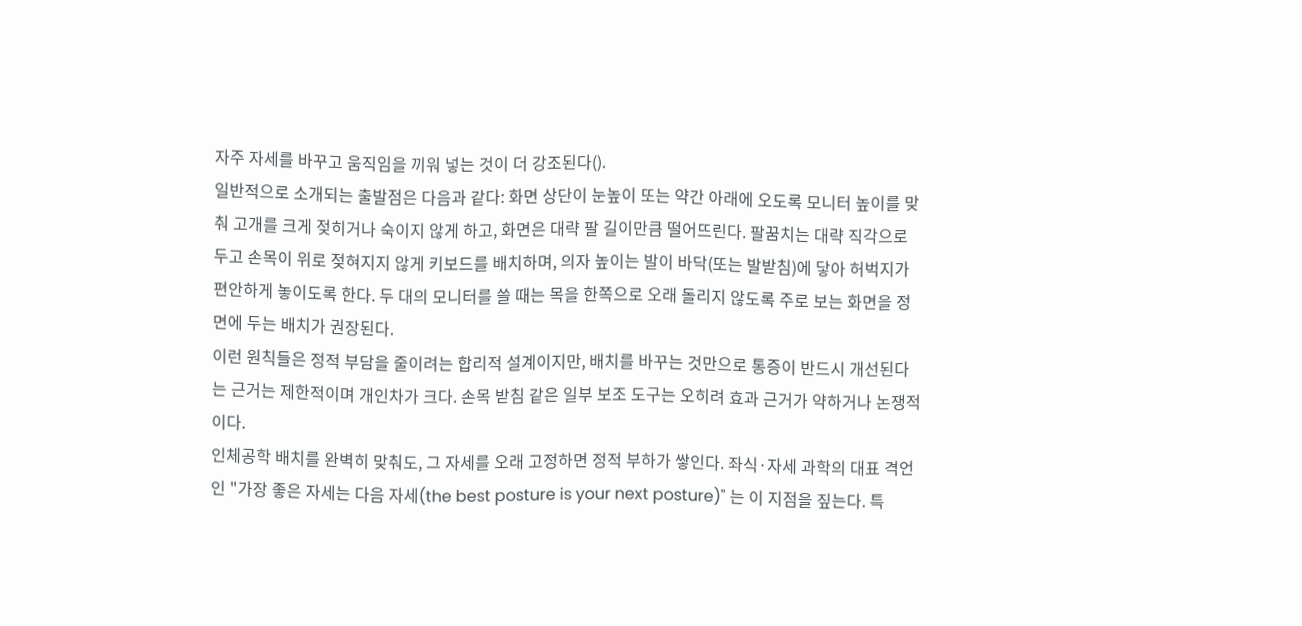자주 자세를 바꾸고 움직임을 끼워 넣는 것이 더 강조된다().
일반적으로 소개되는 출발점은 다음과 같다: 화면 상단이 눈높이 또는 약간 아래에 오도록 모니터 높이를 맞춰 고개를 크게 젖히거나 숙이지 않게 하고, 화면은 대략 팔 길이만큼 떨어뜨린다. 팔꿈치는 대략 직각으로 두고 손목이 위로 젖혀지지 않게 키보드를 배치하며, 의자 높이는 발이 바닥(또는 발받침)에 닿아 허벅지가 편안하게 놓이도록 한다. 두 대의 모니터를 쓸 때는 목을 한쪽으로 오래 돌리지 않도록 주로 보는 화면을 정면에 두는 배치가 권장된다.
이런 원칙들은 정적 부담을 줄이려는 합리적 설계이지만, 배치를 바꾸는 것만으로 통증이 반드시 개선된다는 근거는 제한적이며 개인차가 크다. 손목 받침 같은 일부 보조 도구는 오히려 효과 근거가 약하거나 논쟁적이다.
인체공학 배치를 완벽히 맞춰도, 그 자세를 오래 고정하면 정적 부하가 쌓인다. 좌식·자세 과학의 대표 격언인 "가장 좋은 자세는 다음 자세(the best posture is your next posture)" 는 이 지점을 짚는다. 특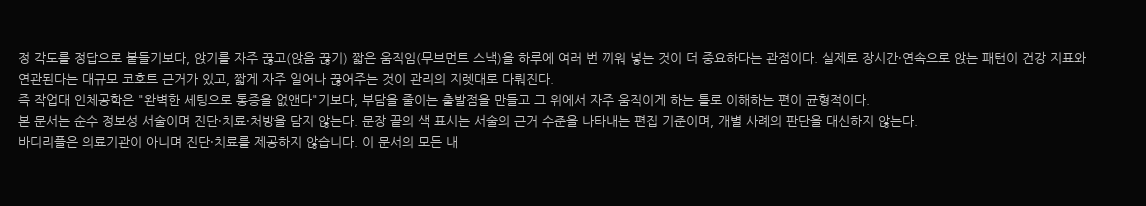정 각도를 정답으로 붙들기보다, 앉기를 자주 끊고(앉음 끊기) 짧은 움직임(무브먼트 스낵)을 하루에 여러 번 끼워 넣는 것이 더 중요하다는 관점이다. 실제로 장시간·연속으로 앉는 패턴이 건강 지표와 연관된다는 대규모 코호트 근거가 있고, 짧게 자주 일어나 끊어주는 것이 관리의 지렛대로 다뤄진다.
즉 작업대 인체공학은 "완벽한 세팅으로 통증을 없앤다"기보다, 부담을 줄이는 출발점을 만들고 그 위에서 자주 움직이게 하는 틀로 이해하는 편이 균형적이다.
본 문서는 순수 정보성 서술이며 진단·치료·처방을 담지 않는다. 문장 끝의 색 표시는 서술의 근거 수준을 나타내는 편집 기준이며, 개별 사례의 판단을 대신하지 않는다.
바디리플은 의료기관이 아니며 진단·치료를 제공하지 않습니다. 이 문서의 모든 내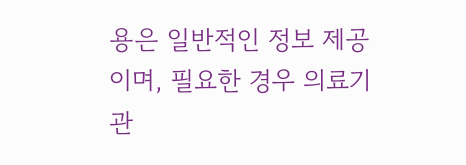용은 일반적인 정보 제공이며, 필요한 경우 의료기관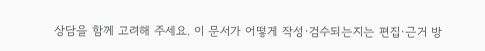상담을 함께 고려해 주세요. 이 문서가 어떻게 작성·검수되는지는 편집·근거 방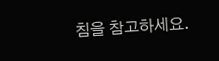침을 참고하세요.